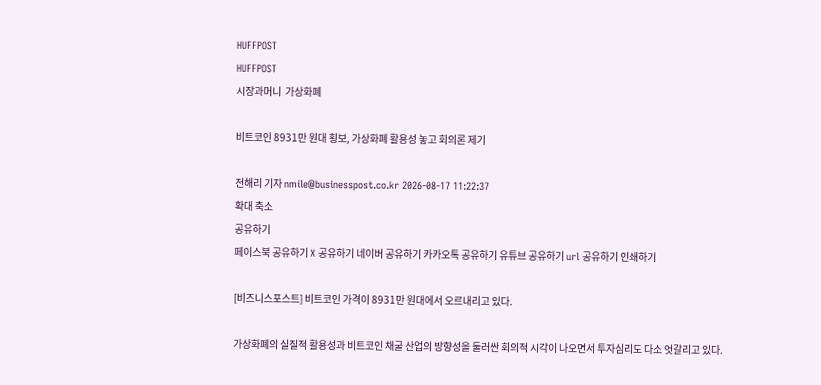HUFFPOST
HUFFPOST
시장과머니  가상화폐

비트코인 8931만 원대 횡보, 가상화폐 활용성 놓고 회의론 제기

전해리 기자 nmile@businesspost.co.kr 2026-08-17 11:22:37
확대 축소
공유하기
페이스북 공유하기 X 공유하기 네이버 공유하기 카카오톡 공유하기 유튜브 공유하기 url 공유하기 인쇄하기

[비즈니스포스트] 비트코인 가격이 8931만 원대에서 오르내리고 있다.

가상화폐의 실질적 활용성과 비트코인 채굴 산업의 방향성을 둘러싼 회의적 시각이 나오면서 투자심리도 다소 엇갈리고 있다.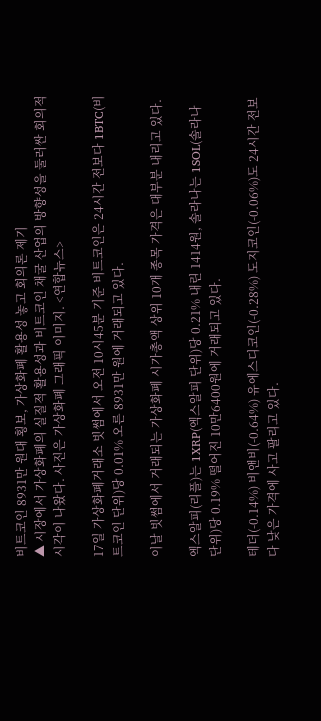비트코인 8931만 원대 횡보, 가상화폐 활용성 놓고 회의론 제기
▲ 시장에서 가상화폐의 실질적 활용성과 비트코인 채굴 산업의 방향성을 둘러싼 회의적 시각이 나왔다. 사진은 가상화폐 그래픽 이미지. <연합뉴스>

17일 가상화폐거래소 빗썸에서 오전 10시45분 기준 비트코인은 24시간 전보다 1BTC(비트코인 단위)당 0.01% 오른 8931만 원에 거래되고 있다.

이날 빗썸에서 거래되는 가상화폐 시가총액 상위 10개 종목 가격은 대부분 내리고 있다.

엑스알피(리플)는 1XRP(엑스알피 단위)당 0.21% 내린 1414원, 솔라나는 1SOL(솔라나 단위)당 0.19% 떨어진 10만6400원에 거래되고 있다.

테더(-0.14%) 비앤비(-0.64%) 유에스디코인(-0.28%) 도지코인(-0.06%)도 24시간 전보다 낮은 가격에 사고 팔리고 있다.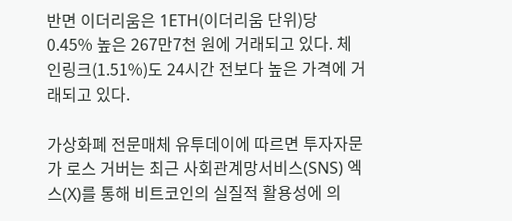반면 이더리움은 1ETH(이더리움 단위)당 0.45% 높은 267만7천 원에 거래되고 있다. 체인링크(1.51%)도 24시간 전보다 높은 가격에 거래되고 있다.

가상화폐 전문매체 유투데이에 따르면 투자자문가 로스 거버는 최근 사회관계망서비스(SNS) 엑스(X)를 통해 비트코인의 실질적 활용성에 의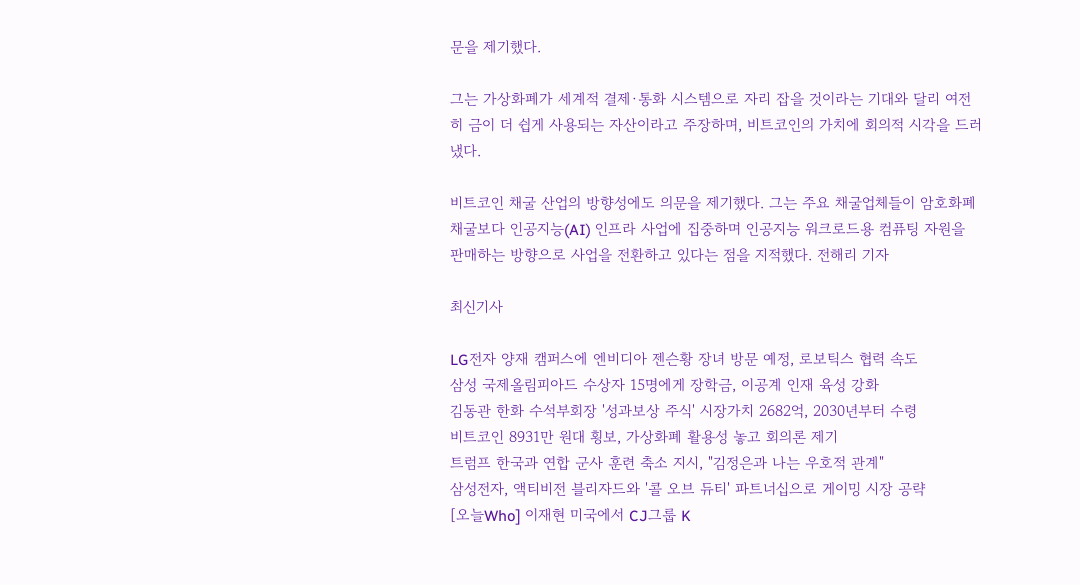문을 제기했다.

그는 가상화폐가 세계적 결제·통화 시스템으로 자리 잡을 것이라는 기대와 달리 여전히 금이 더 쉽게 사용되는 자산이라고 주장하며, 비트코인의 가치에 회의적 시각을 드러냈다.

비트코인 채굴 산업의 방향성에도 의문을 제기했다. 그는 주요 채굴업체들이 암호화폐 채굴보다 인공지능(AI) 인프라 사업에 집중하며 인공지능 워크로드용 컴퓨팅 자원을 판매하는 방향으로 사업을 전환하고 있다는 점을 지적했다. 전해리 기자

최신기사

LG전자 양재 캠퍼스에 엔비디아 젠슨황 장녀 방문 예정, 로보틱스 협력 속도
삼성 국제올림피아드 수상자 15명에게 장학금, 이공계 인재 육성 강화
김동관 한화 수석부회장 '성과보상 주식' 시장가치 2682억, 2030년부터 수령
비트코인 8931만 원대 횡보, 가상화폐 활용성 놓고 회의론 제기
트럼프 한국과 연합 군사 훈련 축소 지시, "김정은과 나는 우호적 관계"
삼성전자, 액티비전 블리자드와 '콜 오브 듀티' 파트너십으로 게이밍 시장 공략
[오늘Who] 이재현 미국에서 CJ그룹 K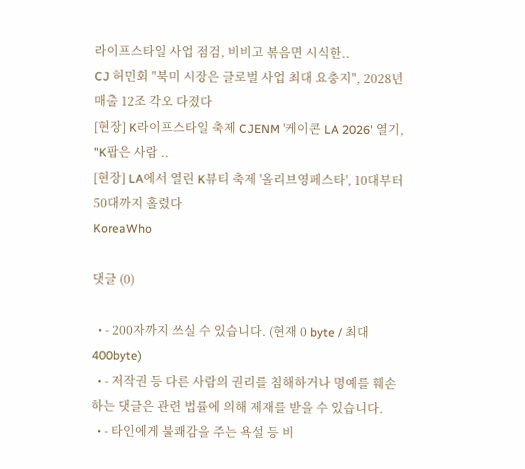라이프스타일 사업 점검, 비비고 볶음면 시식한..
CJ 허민회 "북미 시장은 글로벌 사업 최대 요충지", 2028년 매출 12조 각오 다졌다
[현장] K라이프스타일 축제 CJENM '케이콘 LA 2026' 열기, "K팝은 사람 ..
[현장] LA에서 열린 K뷰티 축제 '올리브영페스타', 10대부터 50대까지 홀렸다
KoreaWho

댓글 (0)

  • - 200자까지 쓰실 수 있습니다. (현재 0 byte / 최대 400byte)
  • - 저작권 등 다른 사람의 권리를 침해하거나 명예를 훼손하는 댓글은 관련 법률에 의해 제재를 받을 수 있습니다.
  • - 타인에게 불쾌감을 주는 욕설 등 비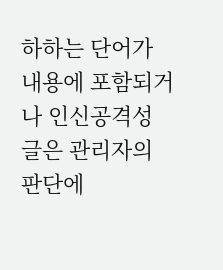하하는 단어가 내용에 포함되거나 인신공격성 글은 관리자의 판단에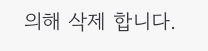의해 삭제 합니다.